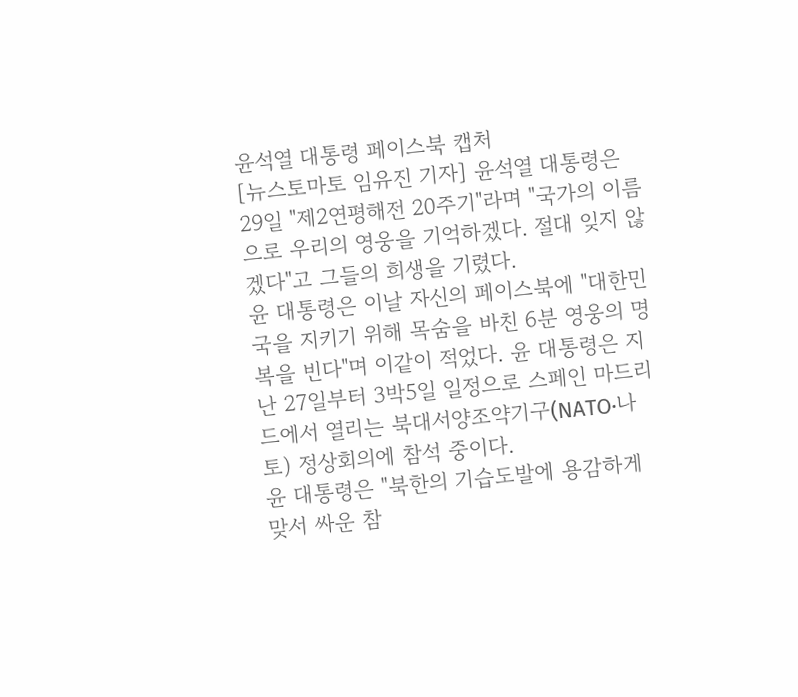윤석열 대통령 페이스북 캡처
[뉴스토마토 임유진 기자] 윤석열 대통령은 29일 "제2연평해전 20주기"라며 "국가의 이름으로 우리의 영웅을 기억하겠다. 절대 잊지 않겠다"고 그들의 희생을 기렸다.
윤 대통령은 이날 자신의 페이스북에 "대한민국을 지키기 위해 목숨을 바친 6분 영웅의 명복을 빈다"며 이같이 적었다. 윤 대통령은 지난 27일부터 3박5일 일정으로 스페인 마드리드에서 열리는 북대서양조약기구(NATO·나토) 정상회의에 참석 중이다.
윤 대통령은 "북한의 기습도발에 용감하게 맞서 싸운 참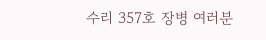수리 357호 장병 여러분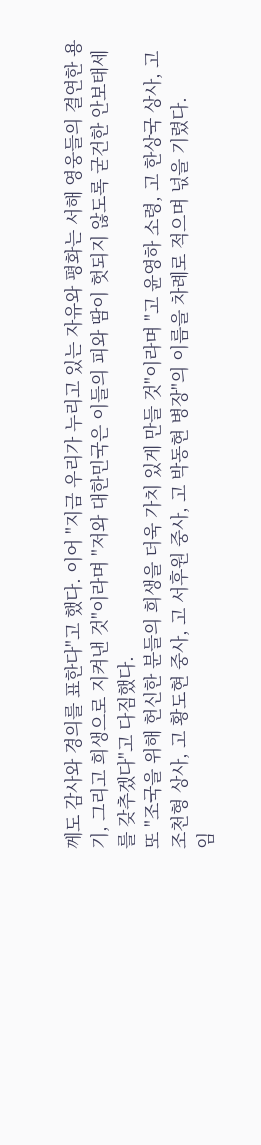께도 감사와 경의를 표한다"고 했다. 이어 "지금 우리가 누리고 있는 자유와 평화는 서해 영웅들의 결연한 용기, 그리고 희생으로 지켜낸 것"이라며 "저와 대한민국은 이들의 피와 땀이 헛되지 않도록 굳건한 안보태세를 갖추겠다"고 다짐했다.
또 "조국을 위해 헌신한 분들의 희생을 더욱 가치 있게 만들 것"이라며 "고 윤영하 소령, 고 한상국 상사, 고 조천형 상사, 고 황도현 중사, 고 서후원 중사, 고 박동현 병장"의 이름을 차례로 적으며 넋을 기렸다.
임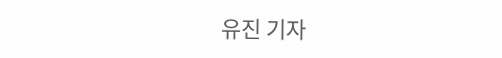유진 기자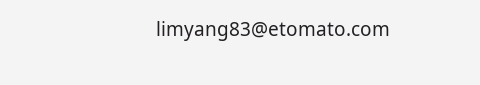limyang83@etomato.com